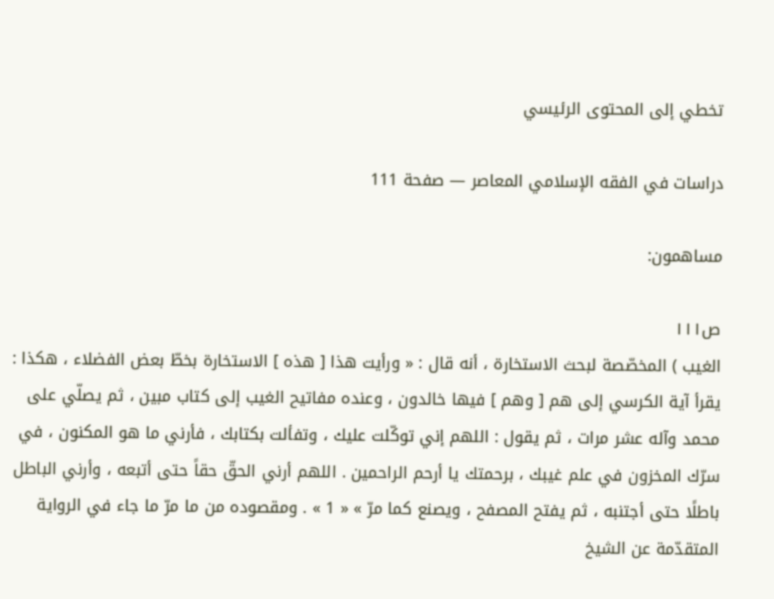تخطي إلى المحتوى الرئيسي

دراسات في الفقه الإسلامي المعاصر — صفحة 111

مساهمون:

ص١١١
الغيب ) المخصّصة لبحث الاستخارة ، أنه قال : « ورأيت هذا [ هذه ] الاستخارة بخطّ بعض الفضلاء ، هكذا : يقرأ آية الكرسي إلى هم [ وهم ] فيها خالدون ، وعنده مفاتيح الغيب إلى كتاب مبين ، ثم يصلّي على محمد وآله عشر مرات ، ثم يقول : اللهم إني توكّلت عليك ، وتفألت بكتابك ، فأرني ما هو المكنون ، في سرّك المخزون في علم غيبك ، برحمتك يا أرحم الراحمين . اللهم أرني الحقّ حقاً حتى أتبعه ، وأرني الباطل باطلًا حتى أجتنبه ، ثم يفتح المصفح ، ويصنع كما مرّ » « 1 » . ومقصوده من ما مرّ ما جاء في الرواية المتقدّمة عن الشيخ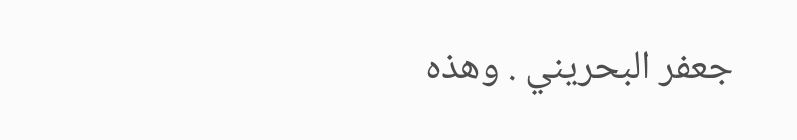جعفر البحريني . وهذه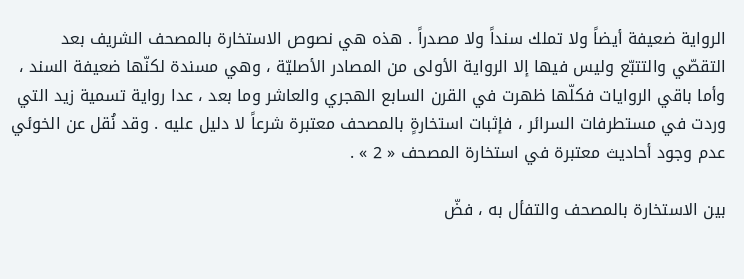الرواية ضعيفة أيضاً ولا تملك سنداً ولا مصدراً . هذه هي نصوص الاستخارة بالمصحف الشريف بعد التقصّي والتتبّع وليس فيها إلا الرواية الأولى من المصادر الأصليّة ، وهي مسندة لكنّها ضعيفة السند ، وأما باقي الروايات فكلّها ظهرت في القرن السابع الهجري والعاشر وما بعد ، عدا رواية تسمية زيد التي وردت في مستطرفات السرائر ، فإثبات استخارةٍ بالمصحف معتبرة شرعاً لا دليل عليه . وقد نُقل عن الخوئي عدم وجود أحاديث معتبرة في استخارة المصحف « 2 » .

بين الاستخارة بالمصحف والتفأل به ، فضّ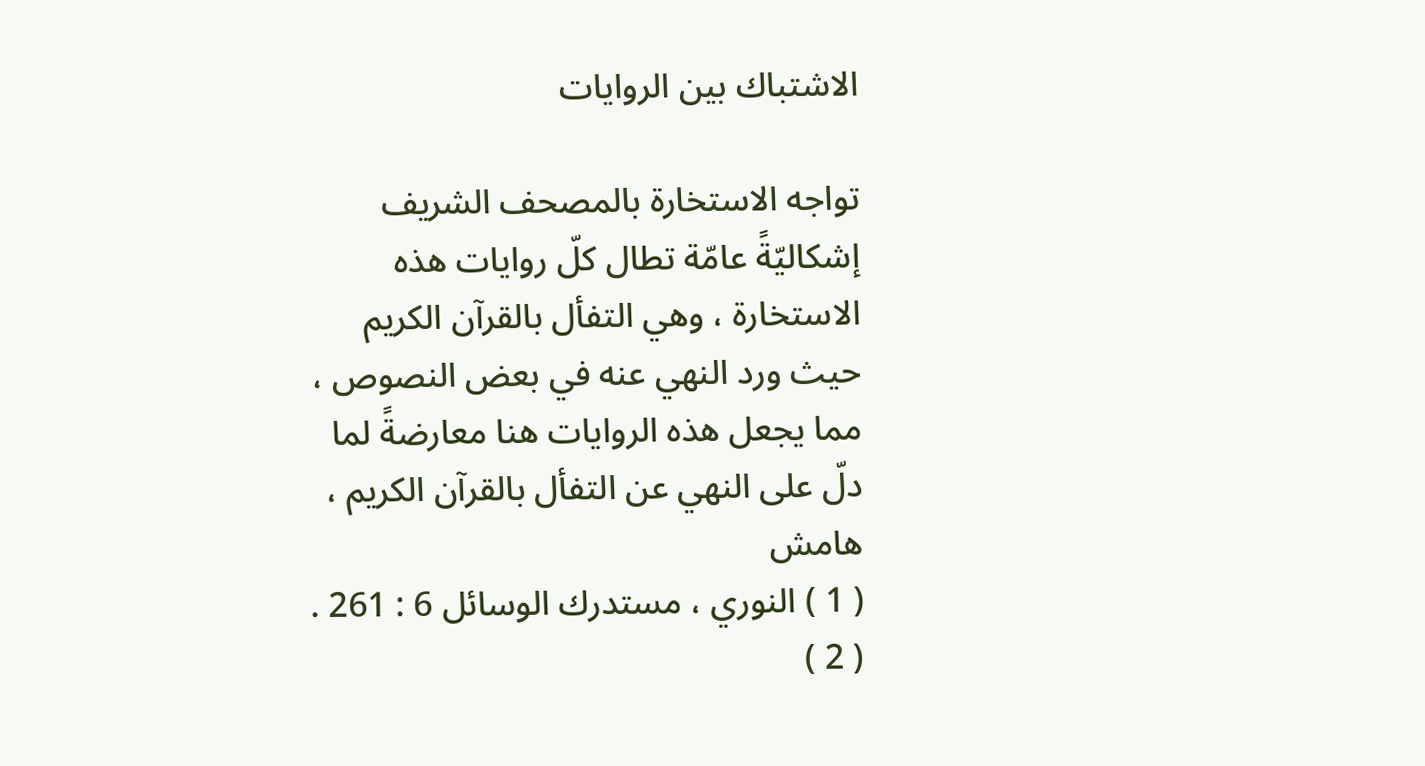الاشتباك بين الروايات

تواجه الاستخارة بالمصحف الشريف إشكاليّةً عامّة تطال كلّ روايات هذه الاستخارة ، وهي التفأل بالقرآن الكريم حيث ورد النهي عنه في بعض النصوص ، مما يجعل هذه الروايات هنا معارضةً لما دلّ على النهي عن التفأل بالقرآن الكريم ،
هامش
( 1 ) النوري ، مستدرك الوسائل 6 : 261 . ( 2 )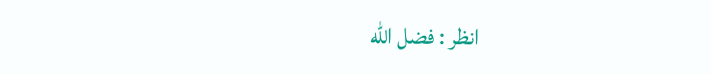انظر : فضل الله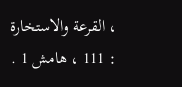، القرعة والاستخارة : 111 ، هامش 1 .